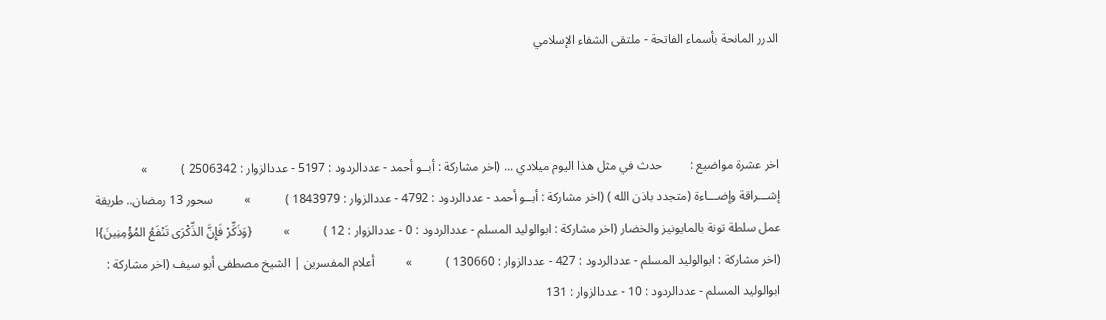الدرر المانحة بأسماء الفاتحة - ملتقى الشفاء الإسلامي



اخر عشرة مواضيع :         حدث في مثل هذا اليوم ميلادي ... (اخر مشاركة : أبــو أحمد - عددالردود : 5197 - عددالزوار : 2506342 )           »          إشـــراقة وإضـــاءة (متجدد باذن الله ) (اخر مشاركة : أبــو أحمد - عددالردود : 4792 - عددالزوار : 1843979 )           »          سحور 13 رمضان.. طريقة عمل سلطة تونة بالمايونيز والخضار (اخر مشاركة : ابوالوليد المسلم - عددالردود : 0 - عددالزوار : 12 )           »          {وَذَكِّرْ فَإِنَّ الذِّكْرَى تَنْفَعُ المُؤْمِنِينَ}ا (اخر مشاركة : ابوالوليد المسلم - عددالردود : 427 - عددالزوار : 130660 )           »          أعلام المفسرين | الشيخ مصطفى أبو سيف (اخر مشاركة : ابوالوليد المسلم - عددالردود : 10 - عددالزوار : 131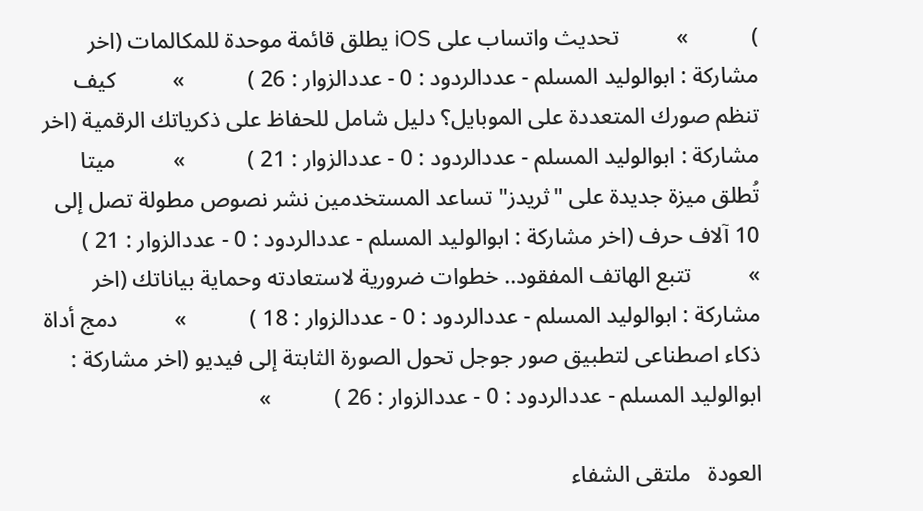)           »          تحديث واتساب على iOS يطلق قائمة موحدة للمكالمات (اخر مشاركة : ابوالوليد المسلم - عددالردود : 0 - عددالزوار : 26 )           »          كيف تنظم صورك المتعددة على الموبايل؟ دليل شامل للحفاظ على ذكرياتك الرقمية (اخر مشاركة : ابوالوليد المسلم - عددالردود : 0 - عددالزوار : 21 )           »          ميتا تُطلق ميزة جديدة على "ثريدز" تساعد المستخدمين نشر نصوص مطولة تصل إلى 10 آلاف حرف (اخر مشاركة : ابوالوليد المسلم - عددالردود : 0 - عددالزوار : 21 )           »          تتبع الهاتف المفقود.. خطوات ضرورية لاستعادته وحماية بياناتك (اخر مشاركة : ابوالوليد المسلم - عددالردود : 0 - عددالزوار : 18 )           »          دمج أداة ذكاء اصطناعى لتطبيق صور جوجل تحول الصورة الثابتة إلى فيديو (اخر مشاركة : ابوالوليد المسلم - عددالردود : 0 - عددالزوار : 26 )           »

العودة   ملتقى الشفاء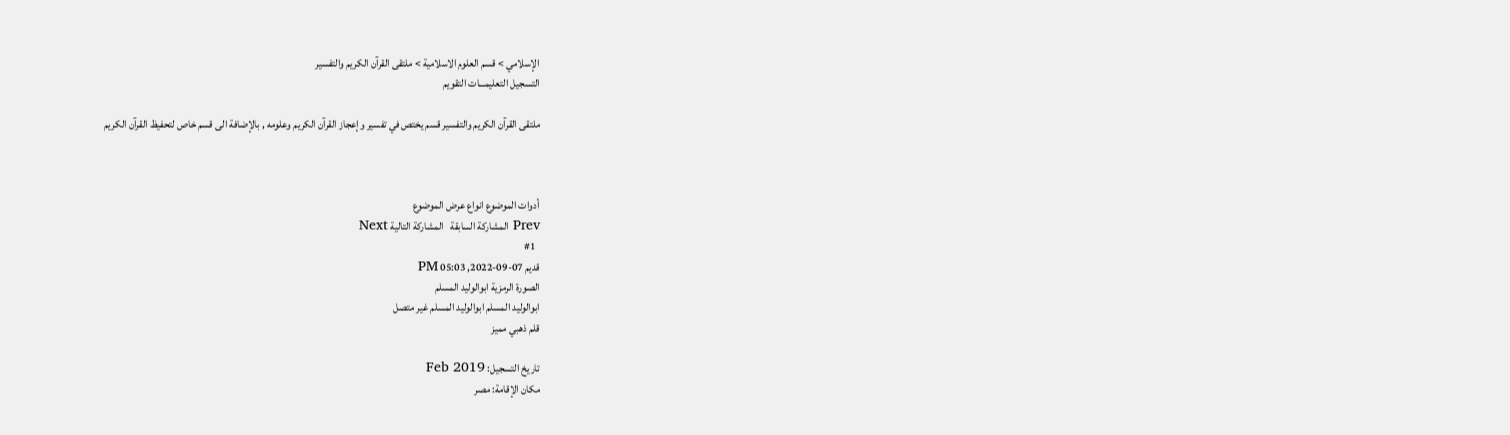الإسلامي > قسم العلوم الاسلامية > ملتقى القرآن الكريم والتفسير
التسجيل التعليمـــات التقويم

ملتقى القرآن الكريم والتفسير قسم يختص في تفسير وإعجاز القرآن الكريم وعلومه , بالإضافة الى قسم خاص لتحفيظ القرآن الكريم



أدوات الموضوع انواع عرض الموضوع
Prev المشاركة السابقة   المشاركة التالية Next
  #1
قديم 07-09-2022, 05:03 PM
الصورة الرمزية ابوالوليد المسلم
ابوالوليد المسلم ابوالوليد المسلم غير متصل
قلم ذهبي مميز

تاريخ التسجيل: Feb 2019
مكان الإقامة: مصر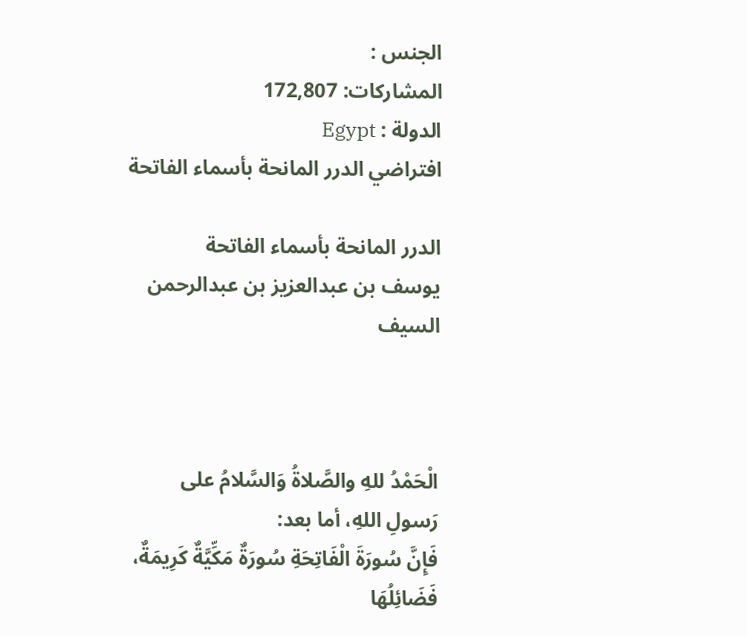الجنس :
المشاركات: 172,807
الدولة : Egypt
افتراضي الدرر المانحة بأسماء الفاتحة

الدرر المانحة بأسماء الفاتحة
يوسف بن عبدالعزيز بن عبدالرحمن السيف



الْحَمْدُ للهِ والصَّلاةُ وَالسَّلامُ على رَسولِ اللهِ، أما بعد:
فَإِنَّ سُورَةَ الْفَاتِحَةِ سُورَةٌ مَكِّيَّةٌ كَرِيمَةٌ، فَضَائِلُهَا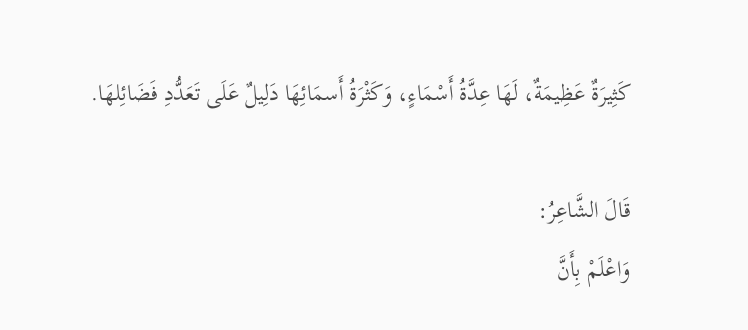كَثِيرَةٌ عَظِيمَةٌ، لَهَا عِدَّةُ أَسْمَاءٍ، وَكَثْرَةُ أَسمَائِهَا دَلِيلٌ عَلَى تَعَدُّدِ فَضَائِلهَا.

قَالَ الشَّاعِرُ:
وَاعْلَمْ بِأَنَّ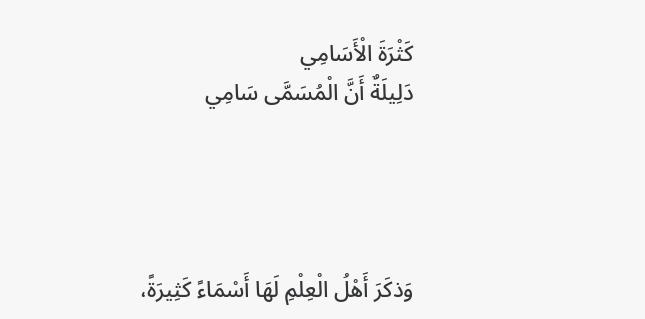كَثْرَةَ الْأَسَامِي
دَلِيلَةٌ أَنَّ الْمُسَمَّى سَامِي




وَذكَرَ أَهْلُ الْعِلْمِ لَهَا أَسْمَاءً كَثِيرَةً،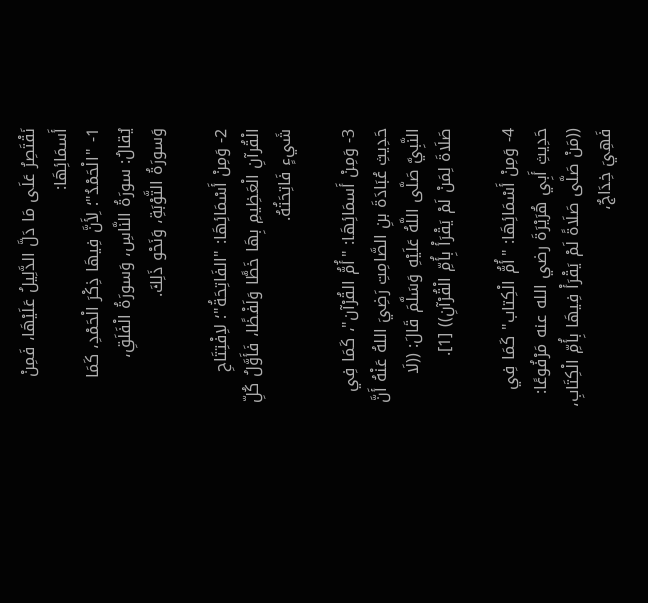نَقْتَصِرُ عَلَى مَا دَلَّ الدَّلِيلُ عَلَيْهَا، فَمِنْ أَسمَائِهَا:
1- "الْحَمْدُ"؛ لِأَنَّ فِيهَا ذِكْرَ الْحَمْدِ، كَمَا يُقالُ: سورَةُ النَّاسِ، وَسورَةُ الْفَلَقِ، وَسورَةُ التَّوْبَةِ، وَنَحْو ذَلِكَ.

2- وَمِنْ أَسْمَائِهَا: "الفَاتِحَةُ"؛ لاِفْتِتَاحِ الْقُرآنِ الْعَظِيمِ بِهَا خَطًّا وَلَفْظًا، فَأَوَّلُ كُلِّ شَيءٍ فَاتِحَتُهُ.

3- وَمِنْ أَسمَائِهَا: "أُمُّ القُرْآن"، كَمَا فِي حَدِيثِ عُبَادَةَ بنِ الصَّامِتِ رَضِيَ اللهُ عَنْهُ أَنَّ النَّبِيَّ صَلَّى اللَّهُ عَلَيْهِ وَسَلَّمَ قَالَ: ((لَا صَلَاةَ لِمَنْ لَمْ يَقْرَأْ بِأُمِّ الْقُرْآنِ)) [1].

4- وَمِنْ أَسْمَائِهَا: "أُمُّ الْكِتاب" كَمَا فِي حَدِيثِ أَبِي هُرَيْرَةَ رضي الله عنه مَرْفُوعًا: ((مَنْ صَلَّى صَلَاةً لَمْ يَقْرَأْ فِيهَا بِأُمِّ الْكِتَابِ، فَهِيَ خِدَاجٌ،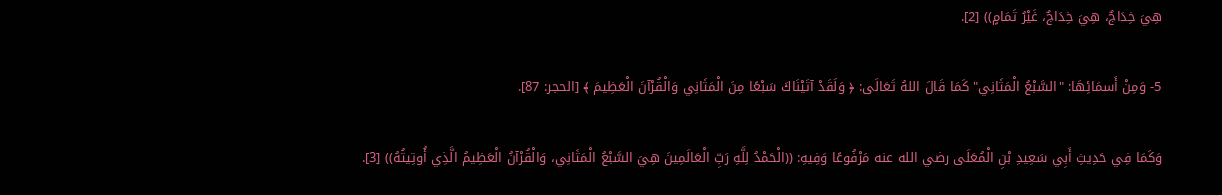هِيَ خِدَاجٌ، هِيَ خِدَاجٌ، غَيْرُ تَمَامٍ)) [2].

5- وَمِنْ أَسمَائِهَا: "السَّبْعُ الْمَثَانِي" كَمَا قَالَ اللهُ تَعَالَى: ﴿ وَلَقَدْ آتَيْنَاكَ سَبْعًا مِنَ الْمَثَانِي وَالْقُرْآنَ الْعَظِيمَ ﴾ [الحجر: 87].

وَكَمَا فِي حَدِيثِ أَبِي سَعِيدِ بْنِ الْمُعَلَى رضي الله عنه مَرْفُوعًا وَفِيهِ: ((الْحَمْدُ لِلَّهِ رَبِّ الْعَالَمِينَ هِيَ السَّبْعُ الْمَثَانِي، وَالْقُرْآنُ الْعَظِيمُ الَّذِي أُوتِيتُهُ)) [3].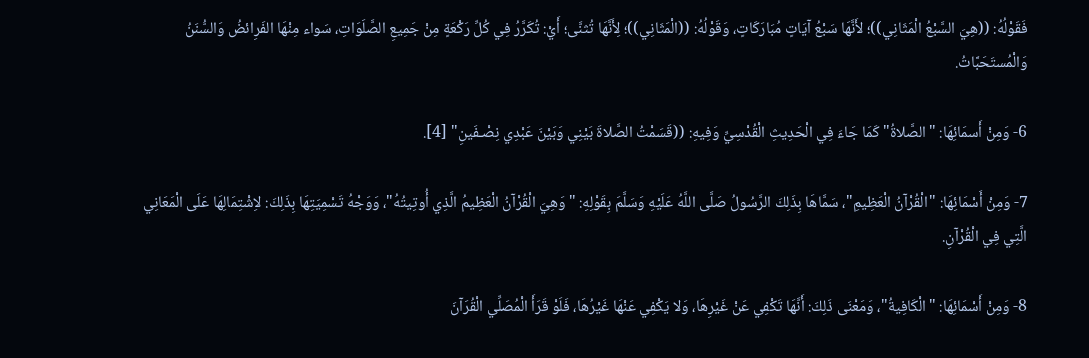فَقَوْلُهُ: ((هِيَ السَّبْعُ الْمَثَانِي))؛ لأَنَّهَا سَبْعُ آيَاتٍ مُبَارَكَاتٍ، وَقَوْلُهُ: ((الْمَثَانِي))؛ لِأَنَّهَا تُثنَّى؛ أَيْ: تُكَرَّرُ فِي كُلِّ رَكْعَةٍ مِنْ جَمِيعِ الصَّلَوَاتِ، سَواء مِنْهَا الفَرِائضُ وَالسُّنَنُ وَالْمُستَحَبَّاتُ.

6- وَمِنْ أَسمَائِهَا: "الصَّلاةُ" كَمَا جَاءَ فِي الْحَدِيثِ الْقُدْسِيِّ وَفِيهِ: ((قَسَمْتُ الصَّلاةَ بَيْنِي وَبَيْنَ عَبْدِي نِصْـفَينِ" [4].

7- وَمِنْ أَسْمَائِهَا: "الْقُرْآنُ الْعَظِيمِ"، سَمَّاهَا بِذَلِكَ الرَّسُولُ صَلَّى اللَّهُ عَلَيْهِ وَسَلَّمَ بِقَوْلِهِ: "وَهِيَ الْقُرْآنُ الْعَظِيمُ الَّذِي أُوتِيتُهُ"، وَوَجْهُ تَسْمِيَتِهَا بِذَلِكَ: لاِشْتِمَالِهَا عَلَى الْمَعَانِي الَّتِي فِي الْقُرْآنِ.

8- وَمِنْ أَسْمَائِهَا: "الْكَافِيةُ"، وَمَعْنَى ذَلِكَ: أَنَّهَا تَكْفِي عَنْ غَيْرِهَا، وَلا يَكْفِي عَنْهَا غَيْرُهَا، فَلَوْ قَرَأَ الْمُصَلِّي الْقُرَآنَ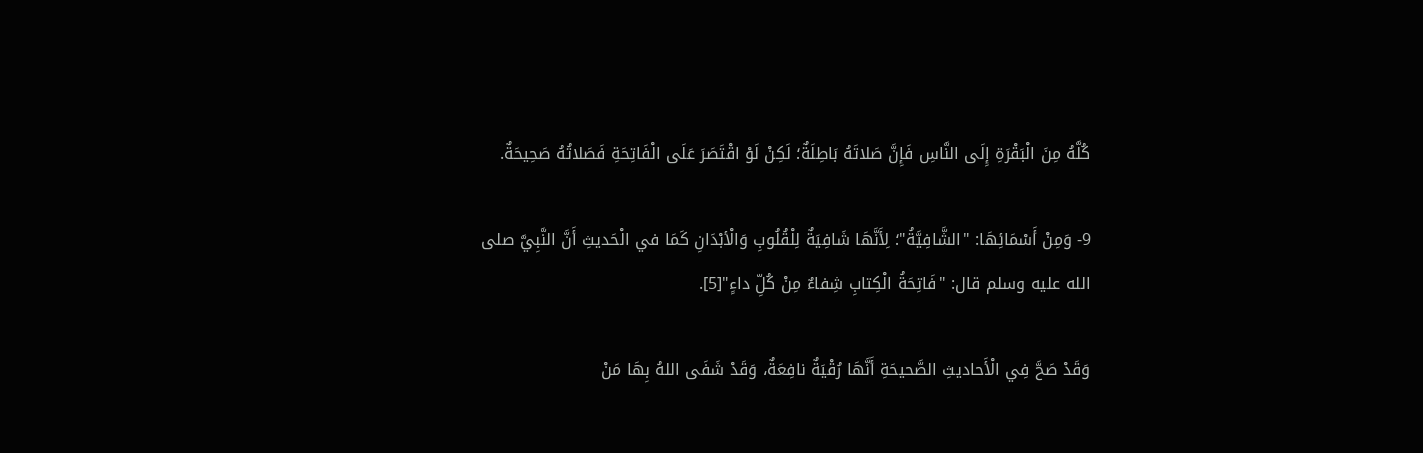كُلَّهُ مِنَ الْبَقْرَةِ إِلَى النَّاسِ فَإِنَّ صَلاتَهُ بَاطِلَةٌ؛ لَكِنْ لَوْ اقْتَصَرَ عَلَى الْفَاتِحَةِ فَصَلاتُهُ صَحِيحَةٌ.

9- وَمِنْ أَسْمَائِهَا: "الشَّافِيَّةُ"؛ لِأَنَّهَا شَافِيَةٌ لِلْقُلُوبِ وَالْأبْدَانِ كَمَا في الْحَديثِ أَنَّ النَّبِيَّ صلى الله عليه وسلم قال: "فَاتِحَةُ الْكِتابِ شِفاءٌ مِنْ كُلِّ داءٍ"[5].

وَقَدْ صَحَّ فِي الْأَحاديثِ الصَّحيحَةِ أَنَّهَا رُقْيَةٌ نافِعَةٌ، وَقَدْ شَفَى اللهُ بِهَا مَنْ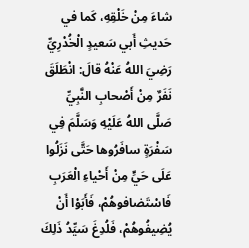شاءَ مِنْ خَلْقِهِ، كَما في حَديثِ أَبي سَعيدٍ الْخُدْرِيِّ رَضِيَ اللهُ عَنْهُ قالَ: انْطَلَقَ نَفَرٌ مِنْ أَصْحابِ النَّبِيِّ صَلَّى اللهُ عَلَيْهِ وَسَلَّمَ فِي سَفْرَةٍ سافَرُوها حَتَّى نَزَلُوا عَلَى حَيٍّ مِنْ أَحْياءِ الْعَرَبِ فَاسْتَضافوهُمْ، فَأَبَوْا أَنْ يُضِيفُوهُمْ، فَلُدِغَ سَيِّدُ ذَلِكَ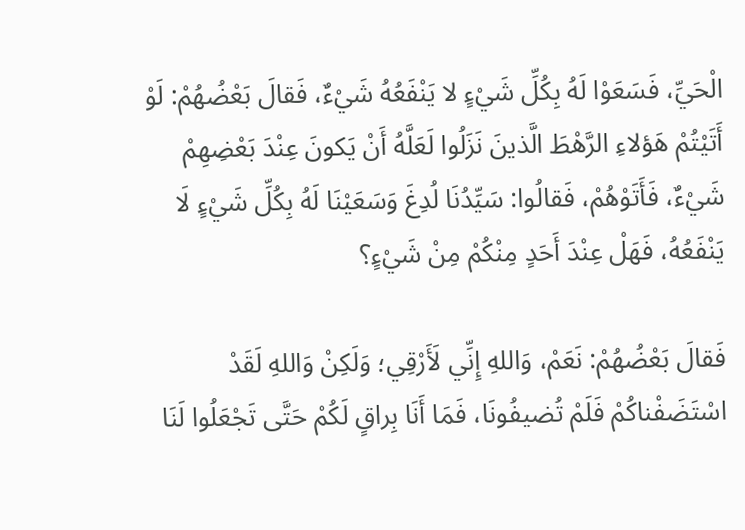الْحَيِّ، فَسَعَوْا لَهُ بِكُلِّ شَيْءٍ لا يَنْفَعُهُ شَيْءٌ، فَقالَ بَعْضُهُمْ: لَوْ أَتَيْتُمْ هَؤلاءِ الرَّهْطَ الَّذينَ نَزَلُوا لَعَلَّهُ أَنْ يَكونَ عِنْدَ بَعْضِهِمْ شَيْءٌ، فَأَتَوْهُمْ، فَقالُوا: سَيِّدُنَا لُدِغَ وَسَعَيْنَا لَهُ بِكُلِّ شَيْءٍ لَا يَنْفَعُهُ، فَهَلْ عِنْدَ أَحَدٍ مِنْكُمْ مِنْ شَيْءٍ؟

فَقالَ بَعْضُهُمْ: نَعَمْ، وَاللهِ إِنِّي لَأَرْقِي؛ وَلَكِنْ وَاللهِ لَقَدْ اسْتَضَفْناكُمْ فَلَمْ تُضيفُونَا، فَمَا أَنَا بِراقٍ لَكُمْ حَتَّى تَجْعَلُوا لَنَا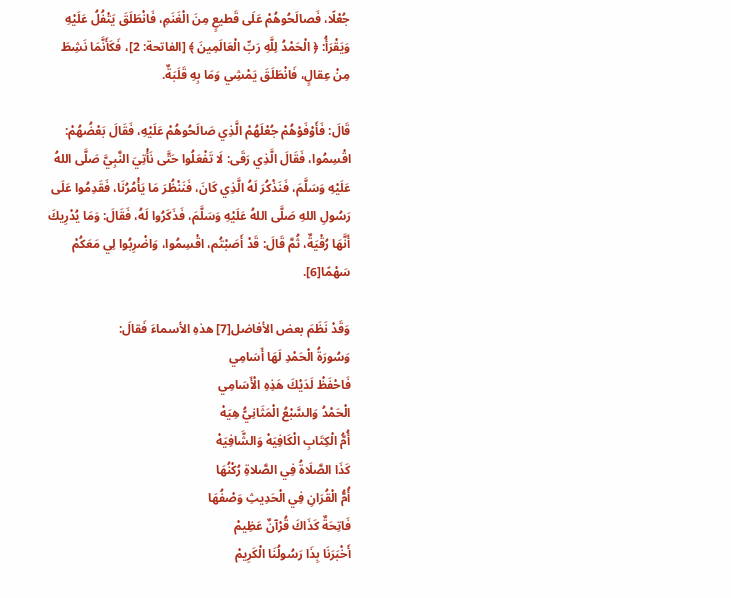جُعْلًا، فَصالَحُوهُمْ عَلَى قَطيعٍ مِنَ الْغَنَمِ، فَانْطَلَقَ يَتْفُلُ عَلَيْهِ وَيَقْرَأُ: ﴿ الْحَمْدُ لِلَّهِ رَبِّ الْعَالَمِينَ ﴾ [الفاتحة: 2]، فَكَأَنَّمَا نَشِطَ مِنْ عِقالٍ، فَانْطَلَقَ يَمْشِي وَمَا بِهِ قَلَبَةٌ.

قَالَ: فَأَوْفَوْهُمْ جُعْلَهُمْ الَّذِي صَالَحُوهُمْ عَلَيْهِ، فَقَالَ بَعْضُهُمْ: اقْسِمُوا، فَقَالَ الَّذِي رَقَى: لَا تَفْعَلُوا حَتَّى نَأْتِيَ النَّبِيَّ صَلَّى اللهُ عَلَيْهِ وَسَلَّمَ، فَنَذْكُرَ لَهُ الَّذِي كَانَ، فَنَنْظُرَ مَا يَأْمُرُنَا، فَقَدِمُوا عَلَى رَسُولِ اللهِ صَلَّى اللهُ عَلَيْهِ وَسَلَّمَ، فَذَكَرُوا لَهُ، فَقَالَ: وَمَا يُدْرِيكَ أَنَّهَا رُقْيَةٌ، ثُمَّ قَالَ: قَدْ أَصَبْتُم، اقْسِمُوا، وَاضْرِبُوا لِي مَعَكُمْ سَهْمًا[6].

وَقَدْ نَظَمَ بعض الأفاضل[7] هذهِ الأسماءَ فَقالَ:
وَسُورَةُ الْحَمْدِ لَهَا أَسَامِي
فَاحْفَظْ لَدَيْكَ هَذِهِ الْأَسَامِي
الْحَمْدُ وَالسَّبْعُ الْمَثَانِيُّ هِيَهْ
أُمُّ الْكِتَابِ الْكَافِيَهْ وَالشَّافِيَهْ
كَذَا الصَّلَاةُ فِي الصَّلاةِ رُكْنُهَا
أُمُّ الْقُرَانِ فِي الْحَدِيثِ وَصْفُهَا
فَاتِحَةٌ كَذَاكَ قُرْآنٌ عَظِيمْ
أَخْبَرَنَا بِذَا رَسُولُنَا الْكَرِيمْ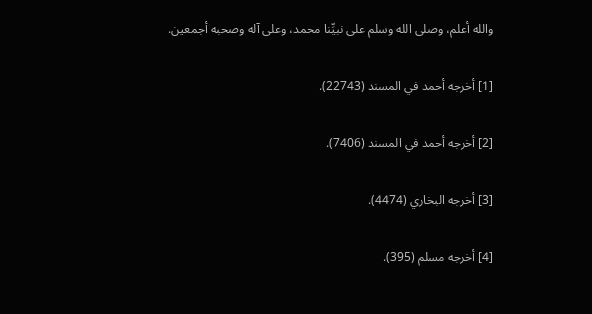والله أعلم، وصلى الله وسلم على نبيِّنا محمد، وعلى آله وصحبه أجمعين.

[1] أخرجه أحمد في المسند (22743).

[2] أخرجه أحمد في المسند (7406).

[3] أخرجه البخاري (4474).

[4] أخرجه مسلم (395).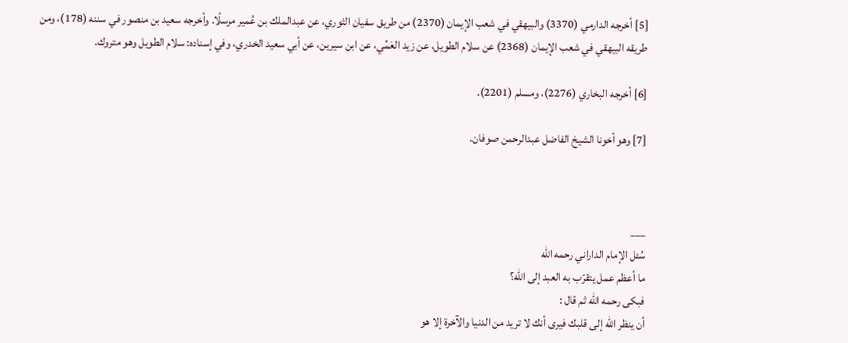[5] أخرجه الدارمي (3370) والبيهقي في شعب الإيمان (2370) من طريق سفيان الثوري، عن عبدالملك بن عُمير مرسلًا. وأخرجه سعيد بن منصور في سننه (178)، ومن طريقه البيهقي في شعب الإيمان (2368) عن سلام الطويل، عن زيد العَمِّي، عن ابن سيرين، عن أبي سعيد الخدري، وفي إسناده: سلام الطويل وهو متروك.

[6] أخرجه البخاري (2276)، ومسلم (2201).

[7] وهو أخونا الشيخ الفاضل عبدالرحمن صوفان.



___
سُئل الإمام الداراني رحمه الله
ما أعظم عمل يتقرّب به العبد إلى الله؟
فبكى رحمه الله ثم قال :
أن ينظر الله إلى قلبك فيرى أنك لا تريد من الدنيا والآخرة إلا هو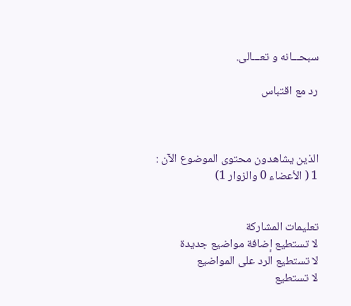سبحـــانه و تعـــالى.

رد مع اقتباس



الذين يشاهدون محتوى الموضوع الآن : 1 ( الأعضاء 0 والزوار 1)


تعليمات المشاركة
لا تستطيع إضافة مواضيع جديدة
لا تستطيع الرد على المواضيع
لا تستطيع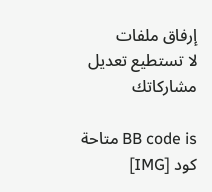إرفاق ملفات
لا تستطيع تعديل مشاركاتك

BB code is متاحة
كود [IMG]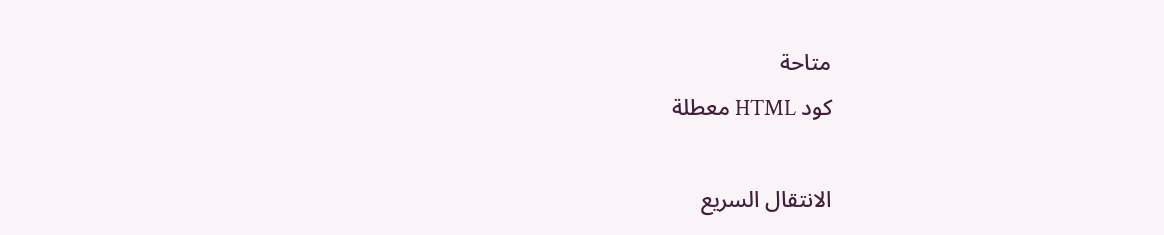متاحة
كود HTML معطلة

الانتقال السريع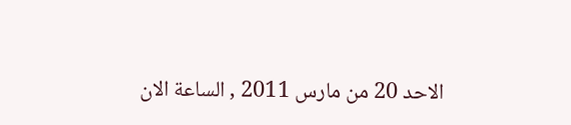الاحد 20 من مارس 2011 , الساعة الان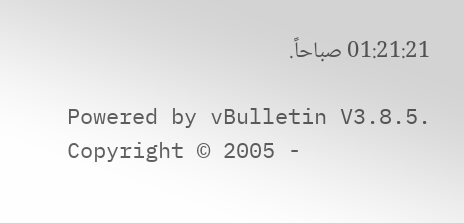01:21:21 صباحاً.

Powered by vBulletin V3.8.5. Copyright © 2005 -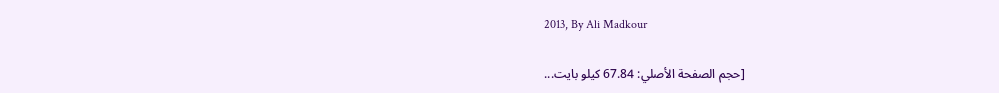2013, By Ali Madkour

[حجم الصفحة الأصلي: 67.84 كيلو بايت...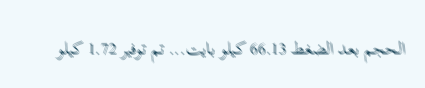الحجم بعد الضغط 66.13 كيلو بايت... تم توفير 1.72 كيلو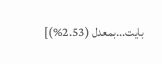بايت...بمعدل (2.53%)]